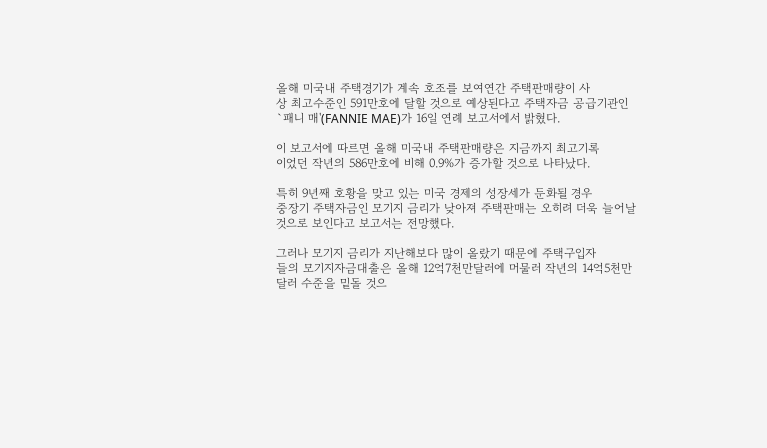올해 미국내 주택경기가 계속 호조를 보여연간 주택판매량이 사
상 최고수준인 591만호에 달할 것으로 예상된다고 주택자금 공급기관인
`패니 매'(FANNIE MAE)가 16일 연례 보고서에서 밝혔다.

이 보고서에 따르면 올해 미국내 주택판매량은 지금까지 최고기록
이었던 작년의 586만호에 비해 0.9%가 증가할 것으로 나타났다.

특히 9년째 호황을 맞고 있는 미국 경제의 성장세가 둔화될 경우
중장기 주택자금인 모기지 금리가 낮아져 주택판매는 오히려 더욱 늘어날
것으로 보인다고 보고서는 전망했다.

그러나 모기지 금리가 지난해보다 많이 올랐기 때문에 주택구입자
들의 모기지자금대출은 올해 12억7천만달러에 머물러 작년의 14억5천만
달러 수준을 밑돌 것으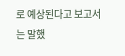로 예상된다고 보고서는 말했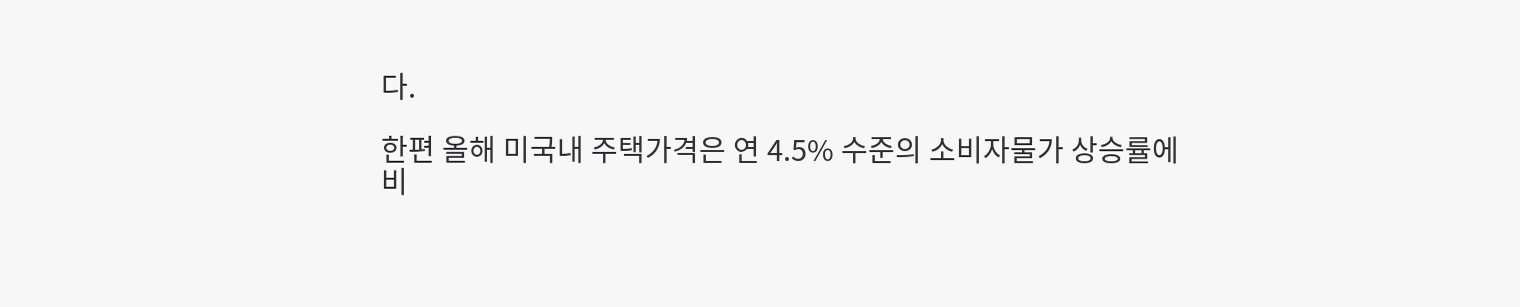다.

한편 올해 미국내 주택가격은 연 4.5% 수준의 소비자물가 상승률에
비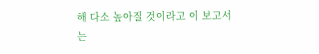해 다소 높아질 것이라고 이 보고서는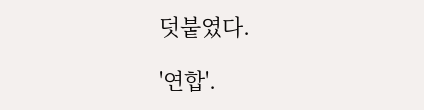덧붙였다.

'연합'.